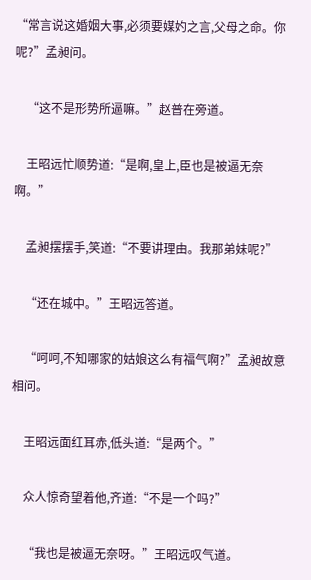“常言说这婚姻大事,必须要媒妁之言,父母之命。你呢?”孟昶问。

    “这不是形势所逼嘛。”赵普在旁道。

    王昭远忙顺势道:“是啊,皇上,臣也是被逼无奈啊。”

    孟昶摆摆手,笑道:“不要讲理由。我那弟妹呢?”

    “还在城中。”王昭远答道。

    “呵呵,不知哪家的姑娘这么有福气啊?”孟昶故意相问。

    王昭远面红耳赤,低头道:“是两个。”

    众人惊奇望着他,齐道:“不是一个吗?”

    “我也是被逼无奈呀。”王昭远叹气道。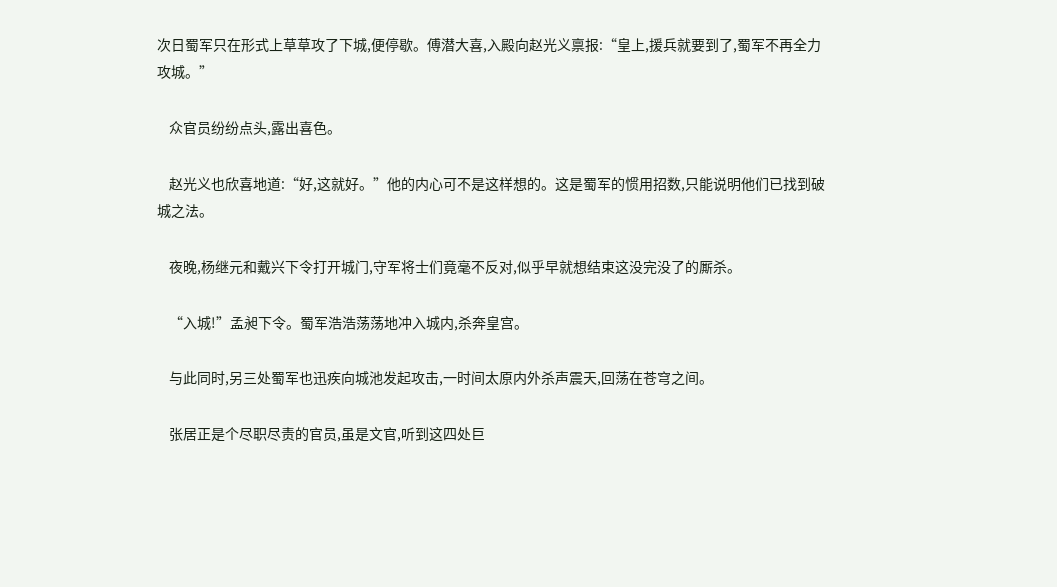次日蜀军只在形式上草草攻了下城,便停歇。傅潜大喜,入殿向赵光义禀报:“皇上,援兵就要到了,蜀军不再全力攻城。”

    众官员纷纷点头,露出喜色。

    赵光义也欣喜地道:“好,这就好。”他的内心可不是这样想的。这是蜀军的惯用招数,只能说明他们已找到破城之法。

    夜晚,杨继元和戴兴下令打开城门,守军将士们竟毫不反对,似乎早就想结束这没完没了的厮杀。

    “入城!”孟昶下令。蜀军浩浩荡荡地冲入城内,杀奔皇宫。

    与此同时,另三处蜀军也迅疾向城池发起攻击,一时间太原内外杀声震天,回荡在苍穹之间。

    张居正是个尽职尽责的官员,虽是文官,听到这四处巨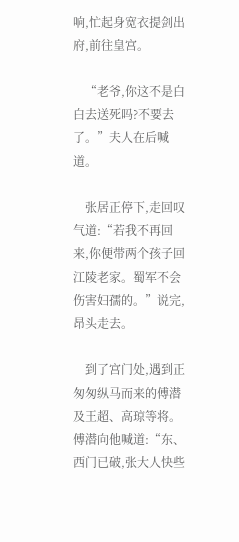响,忙起身宽衣提剑出府,前往皇宫。

    “老爷,你这不是白白去送死吗?不要去了。”夫人在后喊道。

    张居正停下,走回叹气道:“若我不再回来,你便带两个孩子回江陵老家。蜀军不会伤害妇孺的。”说完,昂头走去。

    到了宫门处,遇到正匆匆纵马而来的傅潜及王超、高琼等将。傅潜向他喊道:“东、西门已破,张大人快些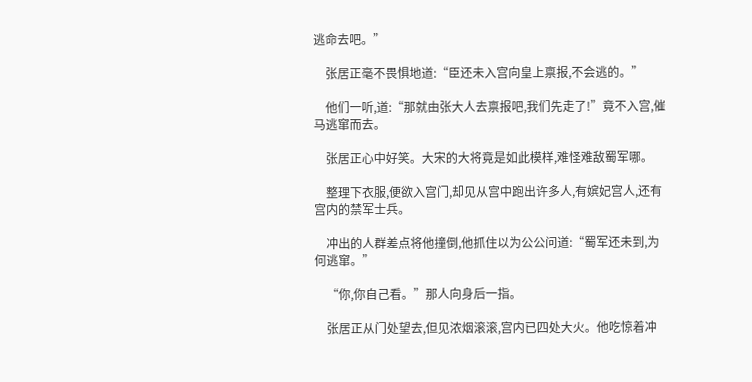逃命去吧。”

    张居正毫不畏惧地道:“臣还未入宫向皇上禀报,不会逃的。”

    他们一听,道:“那就由张大人去禀报吧,我们先走了!”竟不入宫,催马逃窜而去。

    张居正心中好笑。大宋的大将竟是如此模样,难怪难敌蜀军哪。

    整理下衣服,便欲入宫门,却见从宫中跑出许多人,有嫔妃宫人,还有宫内的禁军士兵。

    冲出的人群差点将他撞倒,他抓住以为公公问道:“蜀军还未到,为何逃窜。”

    “你,你自己看。”那人向身后一指。

    张居正从门处望去,但见浓烟滚滚,宫内已四处大火。他吃惊着冲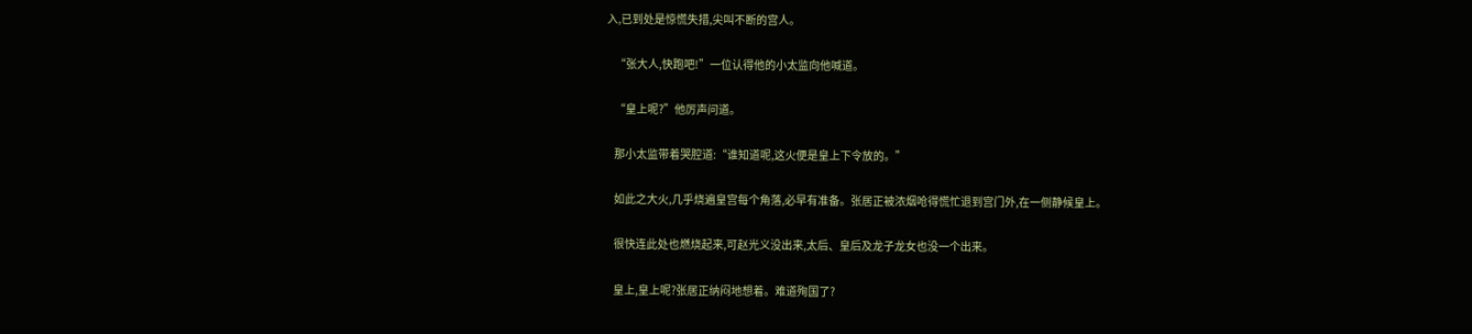入,已到处是惊慌失措,尖叫不断的宫人。

    “张大人,快跑吧!”一位认得他的小太监向他喊道。

    “皇上呢?”他厉声问道。

    那小太监带着哭腔道:“谁知道呢,这火便是皇上下令放的。”

    如此之大火,几乎烧遍皇宫每个角落,必早有准备。张居正被浓烟呛得慌忙退到宫门外,在一侧静候皇上。

    很快连此处也燃烧起来,可赵光义没出来,太后、皇后及龙子龙女也没一个出来。

    皇上,皇上呢?张居正纳闷地想着。难道殉国了?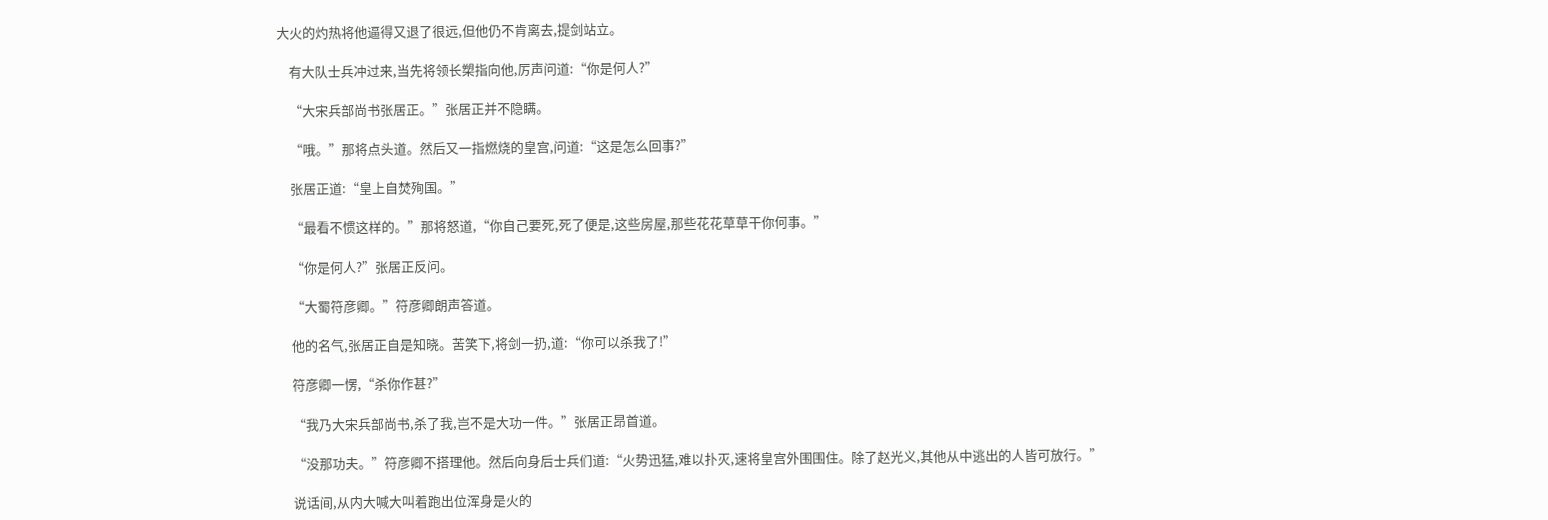大火的灼热将他逼得又退了很远,但他仍不肯离去,提剑站立。

    有大队士兵冲过来,当先将领长槊指向他,厉声问道:“你是何人?”

    “大宋兵部尚书张居正。”张居正并不隐瞒。

    “哦。”那将点头道。然后又一指燃烧的皇宫,问道:“这是怎么回事?”

    张居正道:“皇上自焚殉国。”

    “最看不惯这样的。”那将怒道,“你自己要死,死了便是,这些房屋,那些花花草草干你何事。”

    “你是何人?”张居正反问。

    “大蜀符彦卿。”符彦卿朗声答道。

    他的名气,张居正自是知晓。苦笑下,将剑一扔,道:“你可以杀我了!”

    符彦卿一愣,“杀你作甚?”

    “我乃大宋兵部尚书,杀了我,岂不是大功一件。”张居正昂首道。

    “没那功夫。”符彦卿不搭理他。然后向身后士兵们道:“火势迅猛,难以扑灭,速将皇宫外围围住。除了赵光义,其他从中逃出的人皆可放行。”

    说话间,从内大喊大叫着跑出位浑身是火的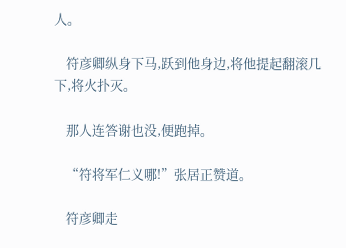人。

    符彦卿纵身下马,跃到他身边,将他提起翻滚几下,将火扑灭。

    那人连答谢也没,便跑掉。

    “符将军仁义哪!”张居正赞道。

    符彦卿走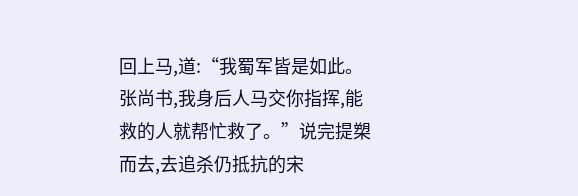回上马,道:“我蜀军皆是如此。张尚书,我身后人马交你指挥,能救的人就帮忙救了。”说完提槊而去,去追杀仍抵抗的宋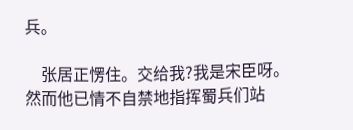兵。

    张居正愣住。交给我?我是宋臣呀。然而他已情不自禁地指挥蜀兵们站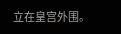立在皇宫外围。